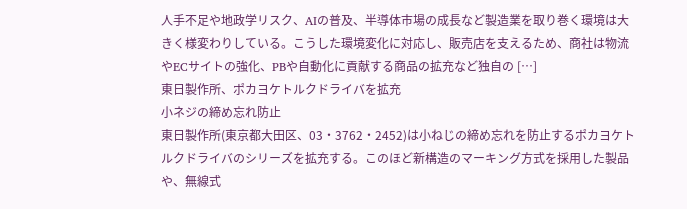人手不足や地政学リスク、AIの普及、半導体市場の成長など製造業を取り巻く環境は大きく様変わりしている。こうした環境変化に対応し、販売店を支えるため、商社は物流やECサイトの強化、PBや自動化に貢献する商品の拡充など独自の […]
東日製作所、ポカヨケトルクドライバを拡充
小ネジの締め忘れ防止
東日製作所(東京都大田区、03・3762・2452)は小ねじの締め忘れを防止するポカヨケトルクドライバのシリーズを拡充する。このほど新構造のマーキング方式を採用した製品や、無線式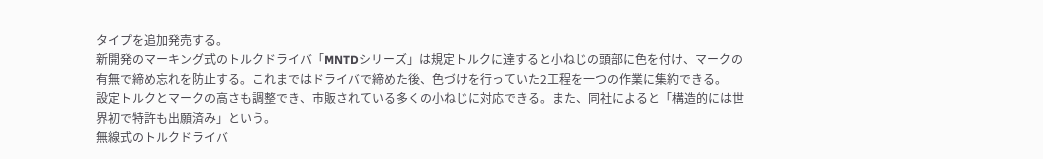タイプを追加発売する。
新開発のマーキング式のトルクドライバ「MNTDシリーズ」は規定トルクに達すると小ねじの頭部に色を付け、マークの有無で締め忘れを防止する。これまではドライバで締めた後、色づけを行っていた2工程を一つの作業に集約できる。
設定トルクとマークの高さも調整でき、市販されている多くの小ねじに対応できる。また、同社によると「構造的には世界初で特許も出願済み」という。
無線式のトルクドライバ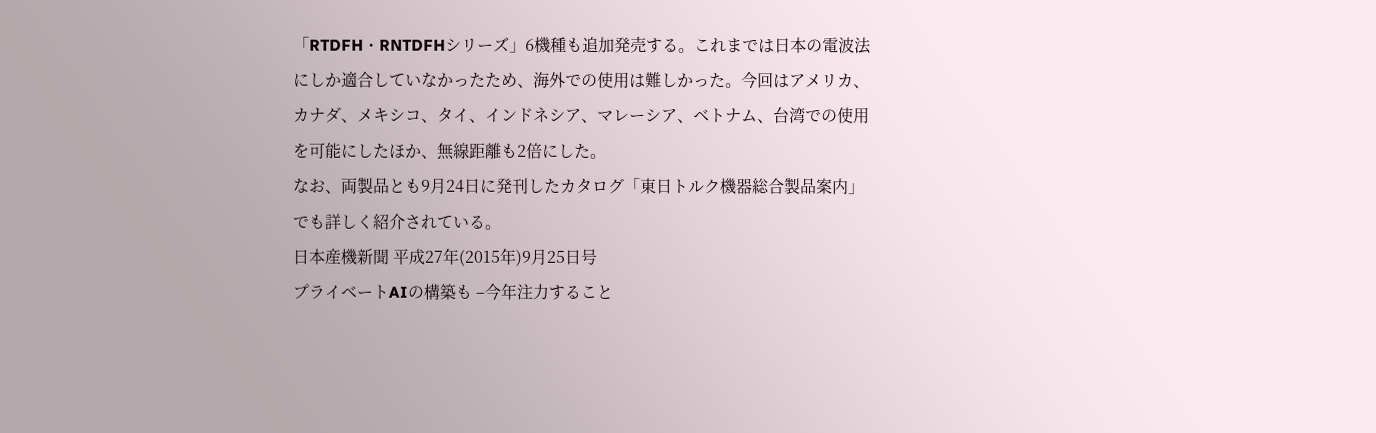「RTDFH・RNTDFHシリーズ」6機種も追加発売する。これまでは日本の電波法にしか適合していなかったため、海外での使用は難しかった。今回はアメリカ、カナダ、メキシコ、タイ、インドネシア、マレーシア、ベトナム、台湾での使用を可能にしたほか、無線距離も2倍にした。
なお、両製品とも9月24日に発刊したカタログ「東日トルク機器総合製品案内」でも詳しく紹介されている。
日本産機新聞 平成27年(2015年)9月25日号
プライベートAIの構築も –今年注力すること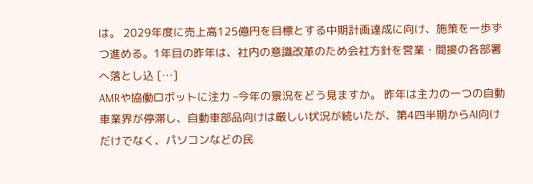は。 2029年度に売上高125億円を目標とする中期計画達成に向け、施策を一歩ずつ進める。1年目の昨年は、社内の意識改革のため会社方針を営業・間接の各部署へ落とし込 […]
AMRや協働ロボットに注力 –今年の景況をどう見ますか。 昨年は主力の一つの自動車業界が停滞し、自動車部品向けは厳しい状況が続いたが、第4四半期からAI向けだけでなく、パソコンなどの民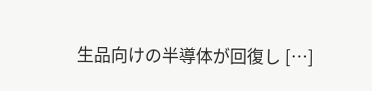生品向けの半導体が回復し […]